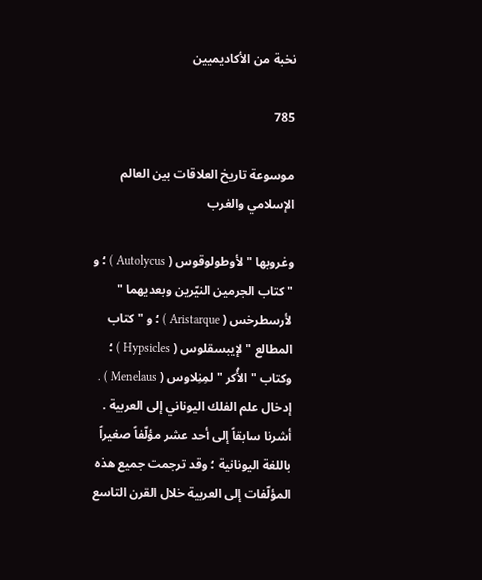نخبة من الأكاديميين

785

موسوعة تاريخ العلاقات بين العالم الإسلامي والغرب

وغروبها " لأوطولوقوس ( Autolycus ) ؛ و " كتاب الجرمين النيّرين وبعديهما " لأرسطرخس ( Aristarque ) ؛ و " كتاب المطالع " لإيبسقلوس ( Hypsicles ) ؛ وكتاب " الأُكر " لمِنِلاوس ( Menelaus ) . إدخال علم الفلك اليوناني إلى العربية . أشرنا سابقاً إلى أحد عشر مؤلّفاً صغيراً باللغة اليونانية ؛ وقد ترجمت جميع هذه المؤلّفات إلى العربية خلال القرن التاسع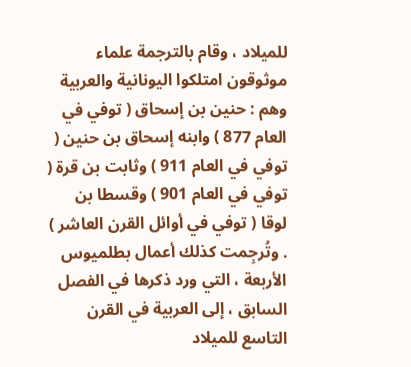للميلاد ، وقام بالترجمة علماء موثوقون امتلكوا اليونانية والعربية وهم : حنين بن إسحاق ( توفي في العام 877 ) وابنه إسحاق بن حنين ( توفي في العام 911 ) وثابت بن قرة ( توفي في العام 901 ) وقسطا بن لوقا ( توفي في أوائل القرن العاشر ) . وتُرجِمت كذلك أعمال بطلميوس الأربعة ، التي ورد ذكرها في الفصل السابق ، إلى العربية في القرن التاسع للميلاد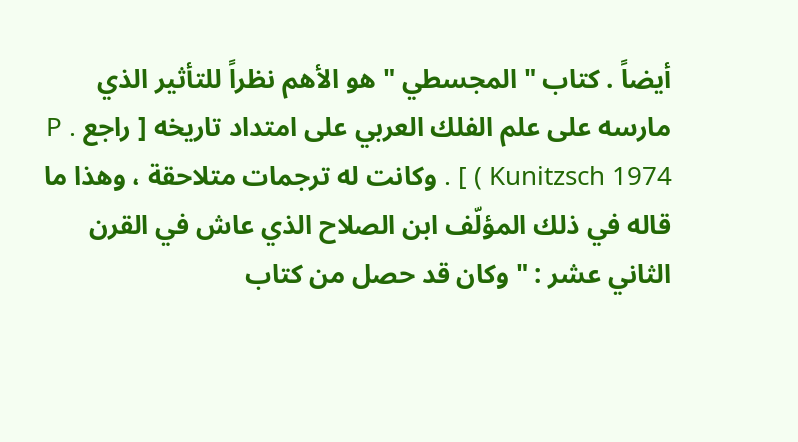أيضاً . كتاب " المجسطي " هو الأهم نظراً للتأثير الذي مارسه على علم الفلك العربي على امتداد تاريخه [ راجع P . Kunitzsch 1974 ) ] . وكانت له ترجمات متلاحقة ، وهذا ما قاله في ذلك المؤلّف ابن الصلاح الذي عاش في القرن الثاني عشر : " وكان قد حصل من كتاب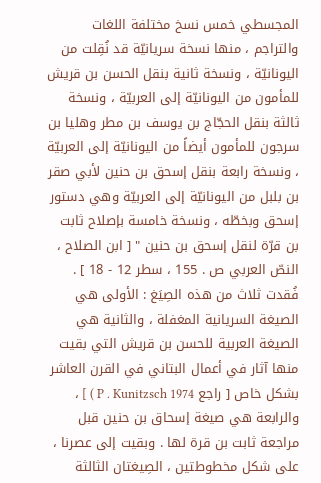المجسطي خمس نسخ مختلفة اللغات والتراجم ، منها نسخة سريانيّة قد نُقِلت من اليونانيّة ، ونسخة ثانية بنقل الحسن بن قريش للمأمون من اليونانيّة إلى العربيّة ، ونسخة ثالثة بنقل الحجّاج بن يوسف بن مطر وهليا بن سرجون للمأمون أيضاً من اليونانيّة إلى العربيّة ، ونسخة رابعة بنقل إسحق بن حنين لأبي صقر بن بلبل من اليونانيّة إلى العربيّة وهي دستور إسحق وبخطّه ، ونسخة خامسة بإصلاح ثابت بن قرّة لنقل إسحق بن حنين " [ ابن الصلاح ، النصّ العربي ص . 155 ، سطر 12 - 18 ] . فُقدت ثلاث من هذه الصِيَغ : الأولى هي الصيغة السريانية المغفلة ، والثانية هي الصيغة العربية للحسن بن قريش التي بقيت منها آثار في أعمال البتاني في القرن العاشر بشكل خاص [ راجع P . Kunitzsch 1974 ) ] ، والرابعة هي صيغة إسحاق بن حنين قبل مراجعة ثابت بن قرة لها . وبقيت إلى عصرنا ، على شكل مخطوطتين ، الصِيغتان الثالثة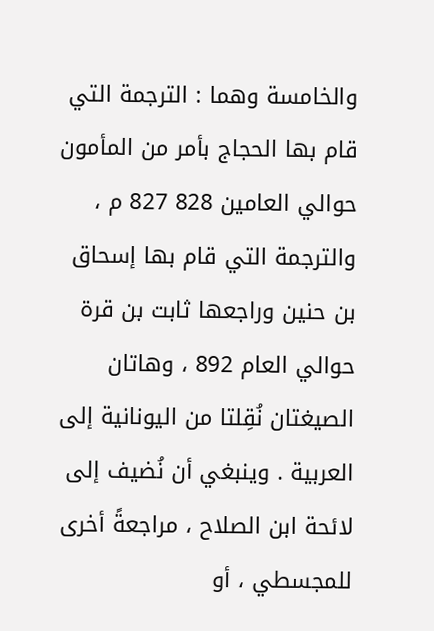والخامسة وهما : الترجمة التي قام بها الحجاج بأمر من المأمون حوالي العامين 828 827 م ، والترجمة التي قام بها إسحاق بن حنين وراجعها ثابت بن قرة حوالي العام 892 ، وهاتان الصيغتان نُقِلتا من اليونانية إلى العربية . وينبغي أن نُضيف إلى لائحة ابن الصلاح ، مراجعةً أخرى للمجسطي ، أو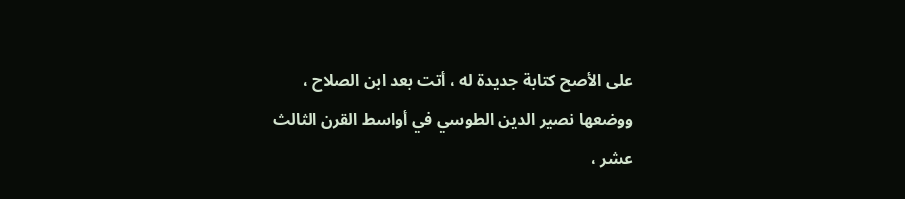على الأصح كتابة جديدة له ، أتت بعد ابن الصلاح ، ووضعها نصير الدين الطوسي في أواسط القرن الثالث عشر ،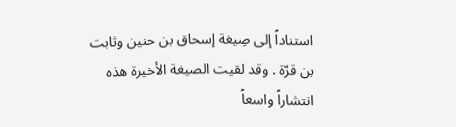استناداً إلى صِيغة إسحاق بن حنين وثابت بن قرّة . وقد لقيت الصيغة الأخيرة هذه انتشاراً واسعاً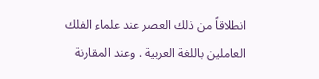انطلاقاً من ذلك العصر عند علماء الفلك العاملين باللغة العربية . وعند المقارنة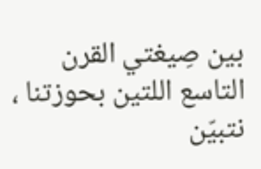بين صِيغتي القرن التاسع اللتين بحوزتنا ، نتبيّن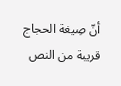أنّ صِيغة الحجاج قريبة من النص